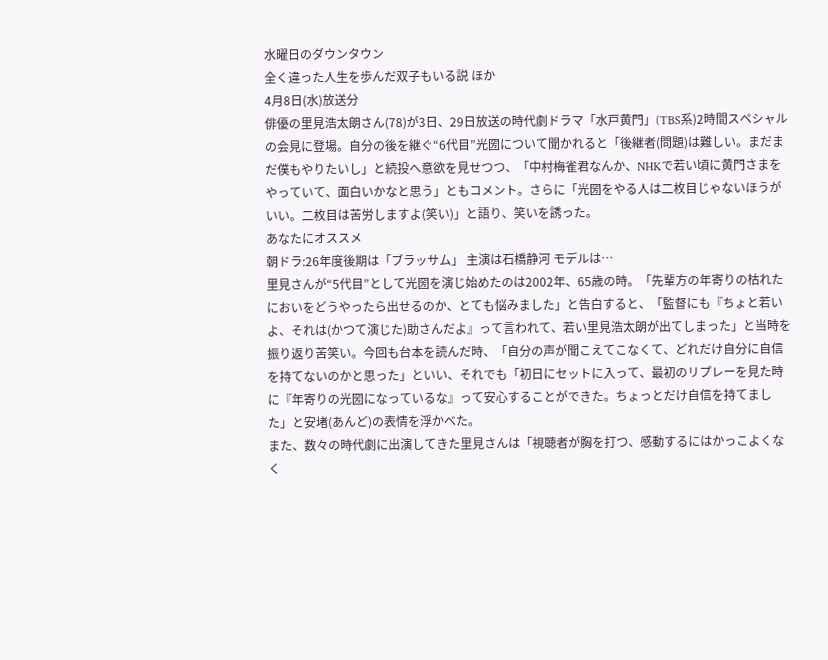水曜日のダウンタウン
全く違った人生を歩んだ双子もいる説 ほか
4月8日(水)放送分
俳優の里見浩太朗さん(78)が3日、29日放送の時代劇ドラマ「水戸黄門」(TBS系)2時間スペシャルの会見に登場。自分の後を継ぐ“6代目”光圀について聞かれると「後継者(問題)は難しい。まだまだ僕もやりたいし」と続投へ意欲を見せつつ、「中村梅雀君なんか、NHKで若い頃に黄門さまをやっていて、面白いかなと思う」ともコメント。さらに「光圀をやる人は二枚目じゃないほうがいい。二枚目は苦労しますよ(笑い)」と語り、笑いを誘った。
あなたにオススメ
朝ドラ:26年度後期は「ブラッサム」 主演は石橋静河 モデルは…
里見さんが“5代目”として光圀を演じ始めたのは2002年、65歳の時。「先輩方の年寄りの枯れたにおいをどうやったら出せるのか、とても悩みました」と告白すると、「監督にも『ちょと若いよ、それは(かつて演じた)助さんだよ』って言われて、若い里見浩太朗が出てしまった」と当時を振り返り苦笑い。今回も台本を読んだ時、「自分の声が聞こえてこなくて、どれだけ自分に自信を持てないのかと思った」といい、それでも「初日にセットに入って、最初のリプレーを見た時に『年寄りの光圀になっているな』って安心することができた。ちょっとだけ自信を持てました」と安堵(あんど)の表情を浮かべた。
また、数々の時代劇に出演してきた里見さんは「視聴者が胸を打つ、感動するにはかっこよくなく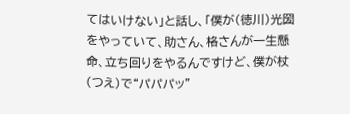てはいけない」と話し、「僕が(徳川)光圀をやっていて、助さん、格さんが一生懸命、立ち回りをやるんですけど、僕が杖(つえ)で“パパパッ”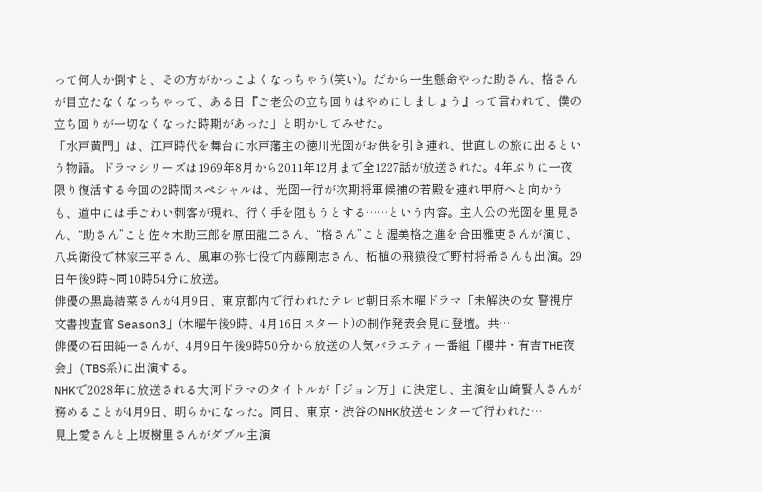って何人か倒すと、その方がかっこよくなっちゃう(笑い)。だから一生懸命やった助さん、格さんが目立たなくなっちゃって、ある日『ご老公の立ち回りはやめにしましょう』って言われて、僕の立ち回りが一切なくなった時期があった」と明かしてみせた。
「水戸黄門」は、江戸時代を舞台に水戸藩主の徳川光圀がお供を引き連れ、世直しの旅に出るという物語。ドラマシリーズは1969年8月から2011年12月まで全1227話が放送された。4年ぶりに一夜限り復活する今回の2時間スペシャルは、光圀一行が次期将軍候補の若殿を連れ甲府へと向かうも、道中には手ごわい刺客が現れ、行く手を阻もうとする……という内容。主人公の光圀を里見さん、“助さん”こと佐々木助三郎を原田龍二さん、“格さん”こと渥美格之進を合田雅吏さんが演じ、八兵衛役で林家三平さん、風車の弥七役で内藤剛志さん、柘植の飛猿役で野村将希さんも出演。29日午後9時~同10時54分に放送。
俳優の黒島結菜さんが4月9日、東京都内で行われたテレビ朝日系木曜ドラマ「未解決の女 警視庁文書捜査官 Season3」(木曜午後9時、4月16日スタート)の制作発表会見に登壇。共…
俳優の石田純一さんが、4月9日午後9時50分から放送の人気バラエティー番組「櫻井・有吉THE夜会」(TBS系)に出演する。
NHKで2028年に放送される大河ドラマのタイトルが「ジョン万」に決定し、主演を山崎賢人さんが務めることが4月9日、明らかになった。同日、東京・渋谷のNHK放送センターで行われた…
見上愛さんと上坂樹里さんがダブル主演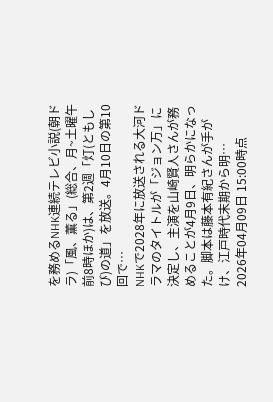を務めるNHK連続テレビ小説(朝ドラ)「風、薫る」(総合、月~土曜午前8時ほか)は、第2週「灯(ともしび)の道」を放送。4月10日の第10回で…
NHKで2028年に放送される大河ドラマのタイトルが「ジョン万」に決定し、主演を山崎賢人さんが務めることが4月9日、明らかになった。脚本は藤本有紀さんが手がけ、江戸時代末期から明…
2026年04月09日 15:00時点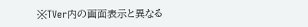※TVer内の画面表示と異なる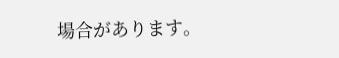場合があります。